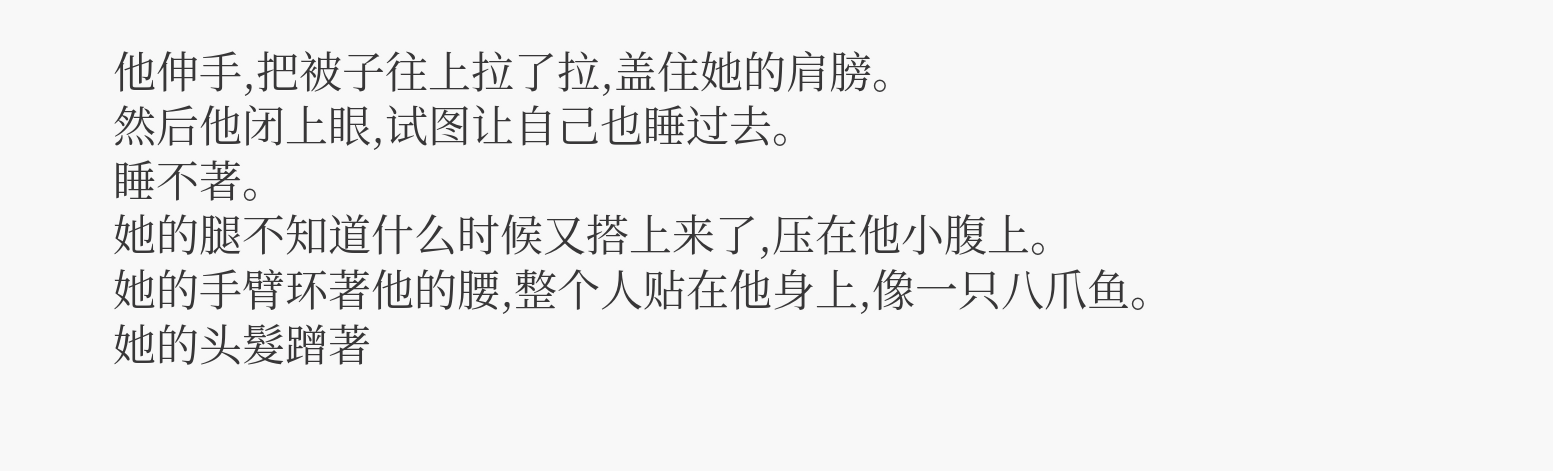他伸手,把被子往上拉了拉,盖住她的肩膀。
然后他闭上眼,试图让自己也睡过去。
睡不著。
她的腿不知道什么时候又搭上来了,压在他小腹上。
她的手臂环著他的腰,整个人贴在他身上,像一只八爪鱼。
她的头髮蹭著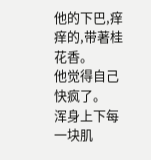他的下巴,痒痒的,带著桂花香。
他觉得自己快疯了。
浑身上下每一块肌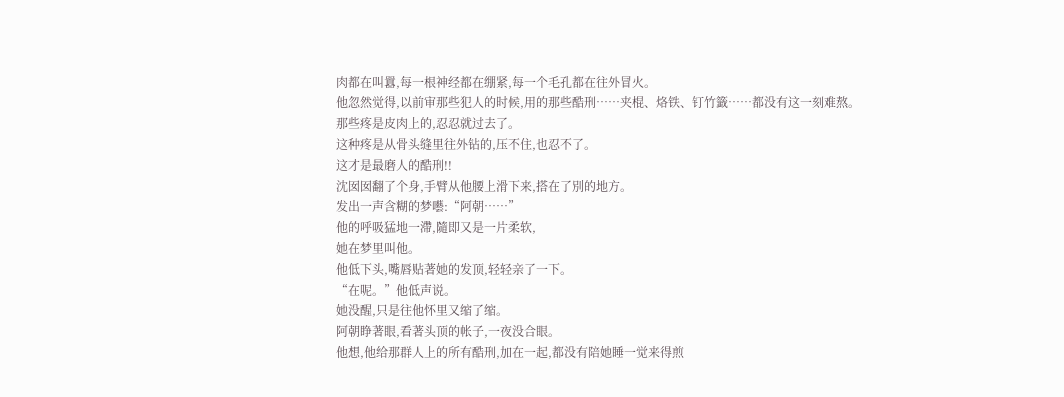肉都在叫囂,每一根神经都在绷紧,每一个毛孔都在往外冒火。
他忽然觉得,以前审那些犯人的时候,用的那些酷刑……夹棍、烙铁、钉竹籤……都没有这一刻难熬。
那些疼是皮肉上的,忍忍就过去了。
这种疼是从骨头缝里往外钻的,压不住,也忍不了。
这才是最磨人的酷刑!!
沈囡囡翻了个身,手臂从他腰上滑下来,搭在了別的地方。
发出一声含糊的梦囈:“阿朝……”
他的呼吸猛地一滯,隨即又是一片柔软,
她在梦里叫他。
他低下头,嘴唇贴著她的发顶,轻轻亲了一下。
“在呢。”他低声说。
她没醒,只是往他怀里又缩了缩。
阿朝睁著眼,看著头顶的帐子,一夜没合眼。
他想,他给那群人上的所有酷刑,加在一起,都没有陪她睡一觉来得煎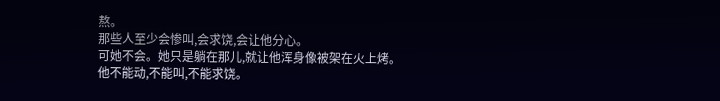熬。
那些人至少会惨叫,会求饶,会让他分心。
可她不会。她只是躺在那儿,就让他浑身像被架在火上烤。
他不能动,不能叫,不能求饶。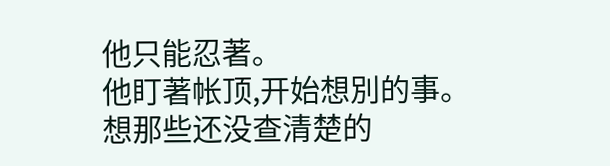他只能忍著。
他盯著帐顶,开始想別的事。
想那些还没查清楚的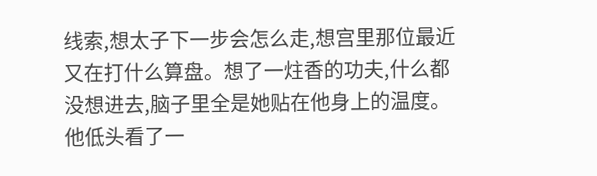线索,想太子下一步会怎么走,想宫里那位最近又在打什么算盘。想了一炷香的功夫,什么都没想进去,脑子里全是她贴在他身上的温度。
他低头看了一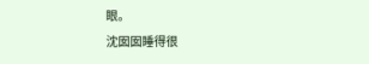眼。
沈囡囡睡得很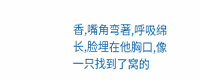香,嘴角弯著,呼吸绵长,脸埋在他胸口,像一只找到了窝的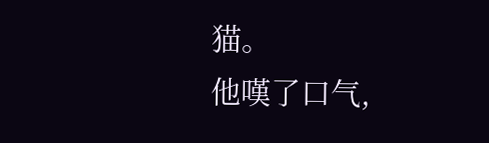猫。
他嘆了口气,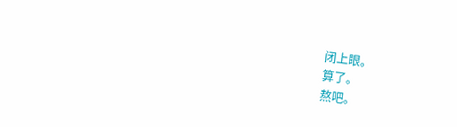闭上眼。
算了。
熬吧。